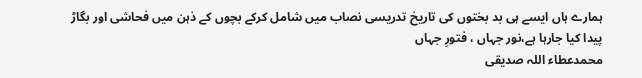ہمارے ہاں ایسے ہی بد بختوں کی تاریخ تدریسی نصاب میں شامل کرکے بچوں کے ذہن میں فحاشی اور بگاڑ پیدا کیا جارہا ہے،نور جہاں ، فتورِ جہاں
محمدعطاء اللہ صدیقی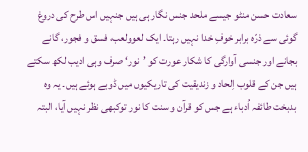سعادت حسن منٹو جیسے ملحد جنس نگار ہی ہیں جنہیں اس طرح کی دروغ گوئی سے ذرّہ برابر خوفِ خدا نہیں رہتا۔ ایک لعوولعب، فسق و فجور، گانے بجانے اور جنسی آوارگی کا شکار عورت کو ’نور‘ صرف وہی ادیب لکھ سکتے ہیں جن کے قلوب اِلحاد و زندیقیت کی تاریکیوں میں ڈوبے ہوئے ہیں۔ یہ وہ بدبخت طائفہ اُدباء ہے جس کو قرآن و سنت کا نور توکبھی نظر نہیں آیا، البتہ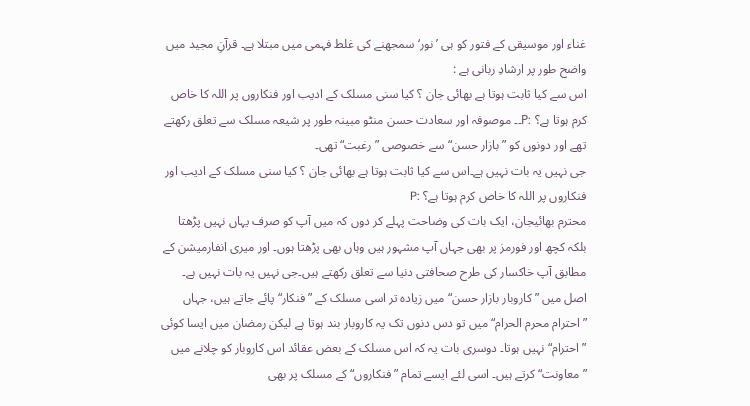غناء اور موسیقی کے فتور کو ہی ’نور‘ سمجھنے کی غلط فہمی میں مبتلا ہے۔ قرآنِ مجید میں واضح طور پر ارشادِ ربانی ہے :
اس سے کیا ثابت ہوتا ہے بھائی جان ؟ کیا سنی مسلک کے ادیب اور فنکاروں پر اللہ کا خاص کرم ہوتا ہے؟ :P۔۔ موصوفہ اور سعادت حسن منٹو مبینہ طور پر شیعہ مسلک سے تعلق رکھتے تھے اور دونوں کو ”بازار حسن“ سے خصوصی ”رغبت“ تھی۔
جی نہیں یہ بات نہیں ہے۔اس سے کیا ثابت ہوتا ہے بھائی جان ؟ کیا سنی مسلک کے ادیب اور فنکاروں پر اللہ کا خاص کرم ہوتا ہے؟ :P
محترم بھائیجان، ایک بات کی وضاحت پہلے کر دوں کہ میں آپ کو صرف یہاں نہیں پڑھتا بلکہ کچھ اور فورمز پر بھی جہاں آپ مشہور ہیں وہاں بھی پڑھتا ہوں۔ اور میری انفارمیشن کے مطابق آپ خاکسار کی طرح صحافتی دنیا سے تعلق رکھتے ہیں۔جی نہیں یہ بات نہیں ہے۔
اصل میں ”کاروبار بازار حسن“ میں زیادہ تر اسی مسلک کے ”فنکار“ پائے جاتے ہیں، جہاں ”احترام محرم الحرام“ میں تو دس دنوں تک یہ کاروبار بند ہوتا ہے لیکن رمضان میں ایسا کوئی ”احترام“ نہیں ہوتا۔ دوسری بات یہ کہ اس مسلک کے بعض عقائد اس کاروبار کو چلانے میں ”معاونت“ کرتے ہیں۔ اسی لئے ایسے تمام ”فنکاروں“ کے مسلک پر بھی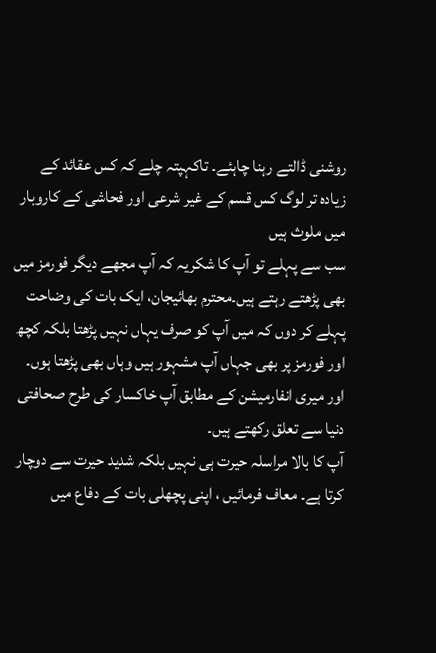روشنی ڈالتے رہنا چاہئے۔ تاکہپتہ چلے کہ کس عقائد کے زیادہ تر لوگ کس قسم کے غیر شرعی اور فحاشی کے کاروبار میں ملوث ہیں
سب سے پہلے تو آپ کا شکریہ کہ آپ مجھے دیگر فورمز میں بھی پڑھتے رہتے ہیں۔محترم بھائیجان، ایک بات کی وضاحت پہلے کر دوں کہ میں آپ کو صرف یہاں نہیں پڑھتا بلکہ کچھ اور فورمز پر بھی جہاں آپ مشہور ہیں وہاں بھی پڑھتا ہوں۔ اور میری انفارمیشن کے مطابق آپ خاکسار کی طرح صحافتی دنیا سے تعلق رکھتے ہیں۔
آپ کا بالا مراسلہ حیرت ہی نہیں بلکہ شدید حیرت سے دوچار کرتا ہے۔ معاف فرمائیں ، اپنی پچھلی بات کے دفاع میں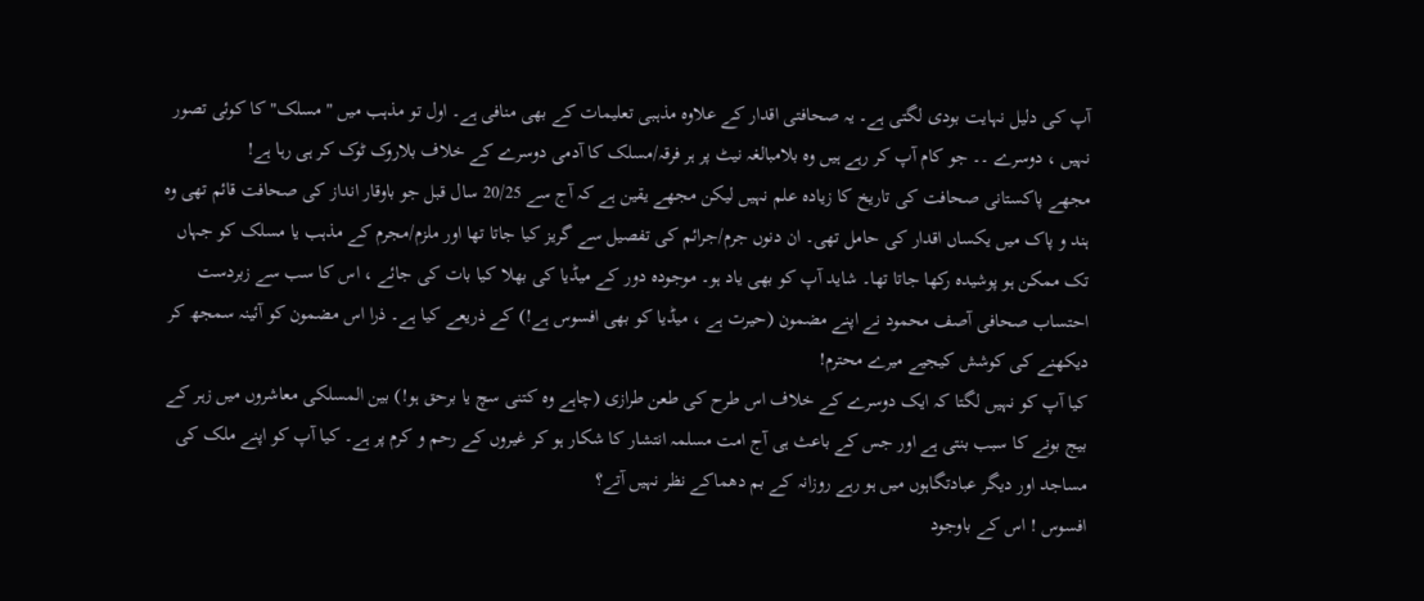آپ کی دلیل نہایت بودی لگتی ہے۔ یہ صحافتی اقدار کے علاوہ مذہبی تعلیمات کے بھی منافی ہے۔ اول تو مذہب میں "مسلک" کا کوئی تصور نہیں ، دوسرے ۔۔ جو کام آپ کر رہے ہیں وہ بلامبالغہ نیٹ پر ہر فرقہ/مسلک کا آدمی دوسرے کے خلاف بلاروک ٹوک کر ہی رہا ہے!
مجھے پاکستانی صحافت کی تاریخ کا زیادہ علم نہیں لیکن مجھے یقین ہے کہ آج سے 20/25 سال قبل جو باوقار انداز کی صحافت قائم تھی وہ ہند و پاک میں یکساں اقدار کی حامل تھی۔ ان دنوں جرم/جرائم کی تفصیل سے گریز کیا جاتا تھا اور ملزم/مجرم کے مذہب یا مسلک کو جہاں تک ممکن ہو پوشیدہ رکھا جاتا تھا۔ شاید آپ کو بھی یاد ہو۔ موجودہ دور کے میڈیا کی بھلا کیا بات کی جائے ، اس کا سب سے زبردست احتساب صحافی آصف محمود نے اپنے مضمون (حیرت ہے ، میڈیا کو بھی افسوس ہے!) کے ذریعے کیا ہے۔ ذرا اس مضمون کو آئینہ سمجھ کر دیکھنے کی کوشش کیجیے میرے محترم!
کیا آپ کو نہیں لگتا کہ ایک دوسرے کے خلاف اس طرح کی طعن طرازی (چاہے وہ کتنی سچ یا برحق ہو!) بین المسلکی معاشروں میں زہر کے بیج بونے کا سبب بنتی ہے اور جس کے باعث ہی آج امت مسلمہ انتشار کا شکار ہو کر غیروں کے رحم و کرم پر ہے۔ کیا آپ کو اپنے ملک کی مساجد اور دیگر عبادتگاہوں میں ہو رہے روزانہ کے بم دھماکے نظر نہیں آتے؟
افسوس ! اس کے باوجود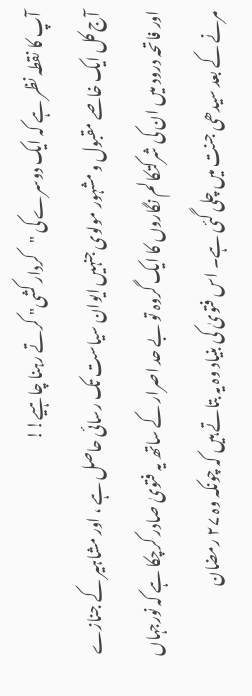آپ کا نقطہ نظر ہے کہ ایک دوسرے کی "کردار کشی" کرتے رہنا چاہیے!!
آج کل ایک خاصے مقبول و مشہور مولوی جنہیں ایوان سیاست تک رسائی حاصل ہے ، اور مشاہیر کے جنازے اور فاتحہ درود میں ان کی شرکتکالم نگاروں کا ایک گروہ تو بے حد اصرار کے ساتھ یہ فتویٰ صادر کرچکا ہے کہ نورجہاں مرنے کے بعد سیدھی جنت میں چلی گئی ہے۔ اس فتویٰ کی بنیاد وہ یہ بتاتے ہیں کہ چونکہ وہ ۲۷ رمضان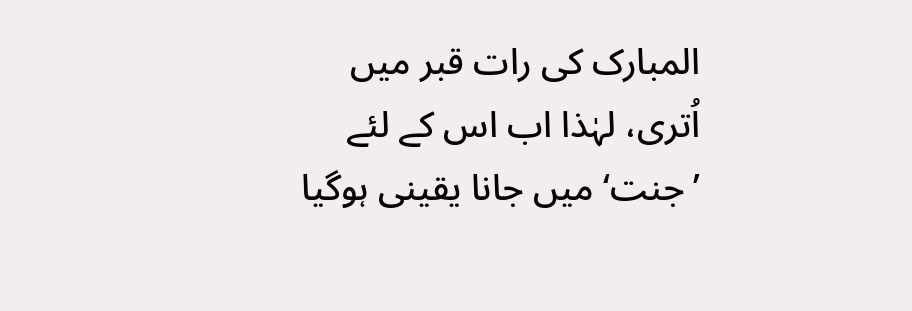المبارک کی رات قبر میں اُتری، لہٰذا اب اس کے لئے ’جنت‘ میں جانا یقینی ہوگیا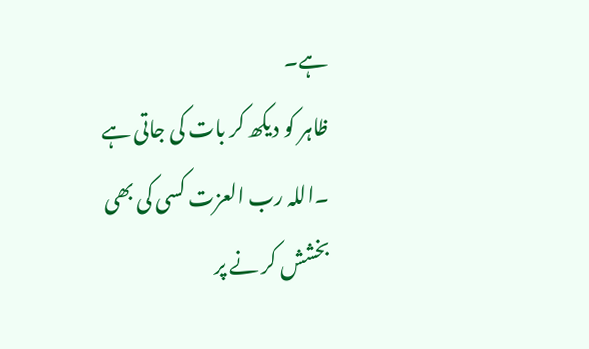ہے۔
ظاہر کو دیکھ کر بات کی جاتی ہے ۔اللہ رب العزت کسی کی بھی بخشش کر نے پر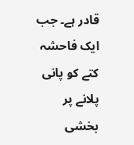قادر ہے۔ جب ایک فاحشہ کتے کو پانی پلانے پر بخشی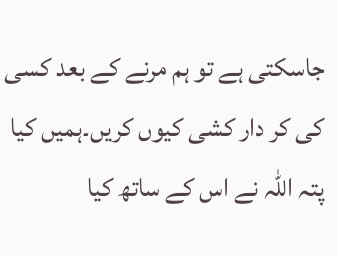جاسکتی ہے تو ہم مرنے کے بعد کسی کی کر دار کشی کیوں کریں۔ہمیں کیا پتہ اللہ نے اس کے ساتھ کیا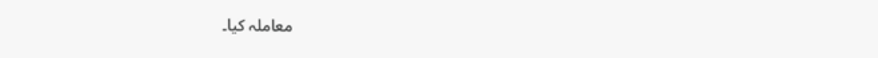معاملہ کیا۔